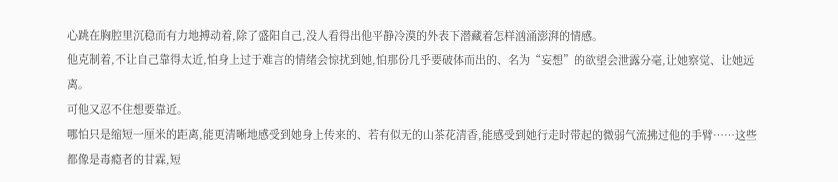心跳在胸腔里沉稳而有力地搏动着,除了盛阳自己,没人看得出他平静冷漠的外表下潜藏着怎样汹涌澎湃的情感。
他克制着,不让自己靠得太近,怕身上过于难言的情绪会惊扰到她,怕那份几乎要破体而出的、名为“妄想”的欲望会泄露分毫,让她察觉、让她远离。
可他又忍不住想要靠近。
哪怕只是缩短一厘米的距离,能更清晰地感受到她身上传来的、若有似无的山茶花清香,能感受到她行走时带起的微弱气流拂过他的手臂……这些都像是毒瘾者的甘霖,短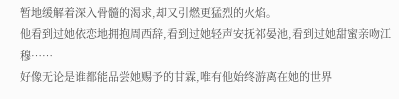暂地缓解着深入骨髓的渴求,却又引燃更猛烈的火焰。
他看到过她依恋地拥抱周西辞,看到过她轻声安抚祁晏池,看到过她甜蜜亲吻江穆……
好像无论是谁都能品尝她赐予的甘霖,唯有他始终游离在她的世界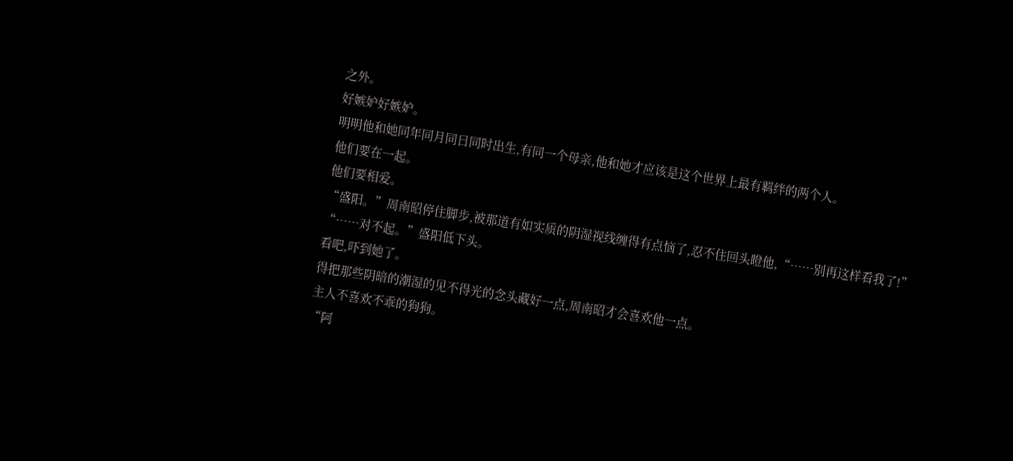之外。
好嫉妒好嫉妒。
明明他和她同年同月同日同时出生,有同一个母亲,他和她才应该是这个世界上最有羁绊的两个人。
他们要在一起。
他们要相爱。
“盛阳。”周南昭停住脚步,被那道有如实质的阴湿视线缠得有点恼了,忍不住回头瞪他,“……别再这样看我了!”
“……对不起。”盛阳低下头。
看吧,吓到她了。
得把那些阴暗的潮湿的见不得光的念头藏好一点,周南昭才会喜欢他一点。
主人不喜欢不乖的狗狗。
“阿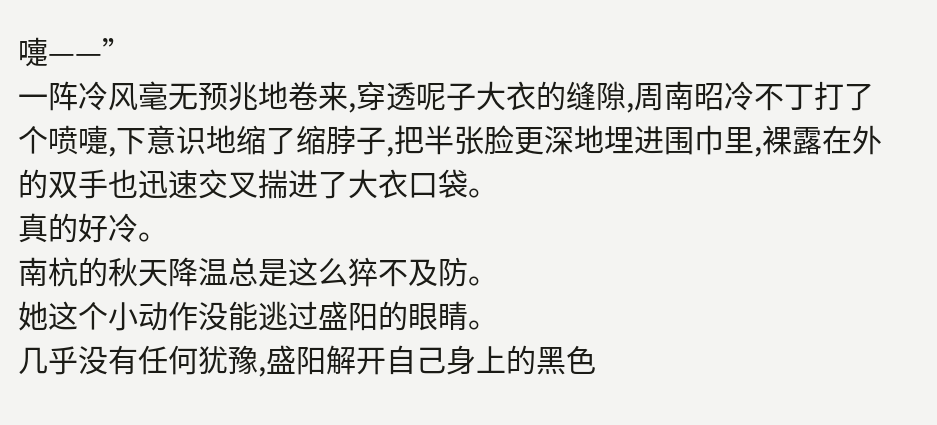嚏——”
一阵冷风毫无预兆地卷来,穿透呢子大衣的缝隙,周南昭冷不丁打了个喷嚏,下意识地缩了缩脖子,把半张脸更深地埋进围巾里,裸露在外的双手也迅速交叉揣进了大衣口袋。
真的好冷。
南杭的秋天降温总是这么猝不及防。
她这个小动作没能逃过盛阳的眼睛。
几乎没有任何犹豫,盛阳解开自己身上的黑色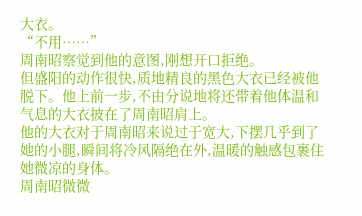大衣。
“不用……”
周南昭察觉到他的意图,刚想开口拒绝。
但盛阳的动作很快,质地精良的黑色大衣已经被他脱下。他上前一步,不由分说地将还带着他体温和气息的大衣披在了周南昭肩上。
他的大衣对于周南昭来说过于宽大,下摆几乎到了她的小腿,瞬间将冷风隔绝在外,温暖的触感包裹住她微凉的身体。
周南昭微微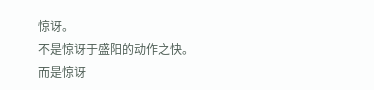惊讶。
不是惊讶于盛阳的动作之快。
而是惊讶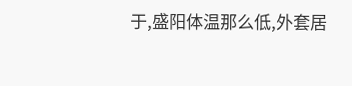于,盛阳体温那么低,外套居